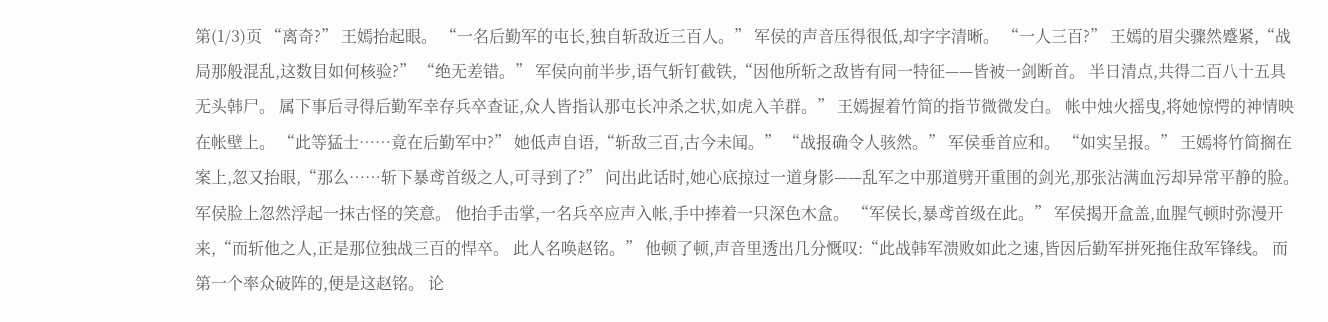第(1/3)页 “离奇?” 王嫣抬起眼。 “一名后勤军的屯长,独自斩敌近三百人。” 军侯的声音压得很低,却字字清晰。 “一人三百?” 王嫣的眉尖骤然蹙紧,“战局那般混乱,这数目如何核验?” “绝无差错。” 军侯向前半步,语气斩钉截铁,“因他所斩之敌皆有同一特征——皆被一剑断首。 半日清点,共得二百八十五具无头韩尸。 属下事后寻得后勤军幸存兵卒查证,众人皆指认那屯长冲杀之状,如虎入羊群。” 王嫣握着竹简的指节微微发白。 帐中烛火摇曳,将她惊愕的神情映在帐壁上。 “此等猛士……竟在后勤军中?” 她低声自语,“斩敌三百,古今未闻。” “战报确令人骇然。” 军侯垂首应和。 “如实呈报。” 王嫣将竹简搁在案上,忽又抬眼,“那么……斩下暴鸢首级之人,可寻到了?” 问出此话时,她心底掠过一道身影——乱军之中那道劈开重围的剑光,那张沾满血污却异常平静的脸。 军侯脸上忽然浮起一抹古怪的笑意。 他抬手击掌,一名兵卒应声入帐,手中捧着一只深色木盒。 “军侯长,暴鸢首级在此。” 军侯揭开盒盖,血腥气顿时弥漫开来,“而斩他之人,正是那位独战三百的悍卒。 此人名唤赵铭。” 他顿了顿,声音里透出几分慨叹:“此战韩军溃败如此之速,皆因后勤军拼死拖住敌军锋线。 而第一个率众破阵的,便是这赵铭。 论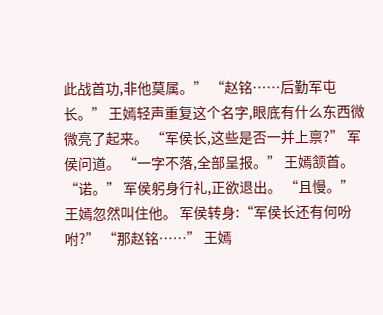此战首功,非他莫属。” “赵铭……后勤军屯长。” 王嫣轻声重复这个名字,眼底有什么东西微微亮了起来。 “军侯长,这些是否一并上禀?” 军侯问道。 “一字不落,全部呈报。” 王嫣颔首。 “诺。” 军侯躬身行礼,正欲退出。 “且慢。” 王嫣忽然叫住他。 军侯转身:“军侯长还有何吩咐?” “那赵铭……” 王嫣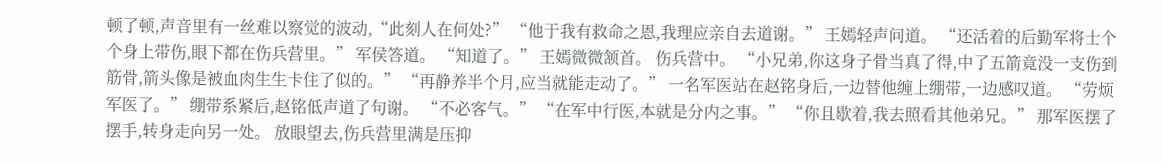顿了顿,声音里有一丝难以察觉的波动,“此刻人在何处?” “他于我有救命之恩,我理应亲自去道谢。” 王嫣轻声问道。 “还活着的后勤军将士个个身上带伤,眼下都在伤兵营里。” 军侯答道。 “知道了。” 王嫣微微颔首。 伤兵营中。 “小兄弟,你这身子骨当真了得,中了五箭竟没一支伤到筋骨,箭头像是被血肉生生卡住了似的。” “再静养半个月,应当就能走动了。” 一名军医站在赵铭身后,一边替他缠上绷带,一边感叹道。 “劳烦军医了。” 绷带系紧后,赵铭低声道了句谢。 “不必客气。” “在军中行医,本就是分内之事。” “你且歇着,我去照看其他弟兄。” 那军医摆了摆手,转身走向另一处。 放眼望去,伤兵营里满是压抑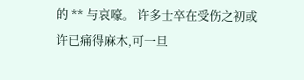的 ** 与哀嚎。 许多士卒在受伤之初或许已痛得麻木,可一旦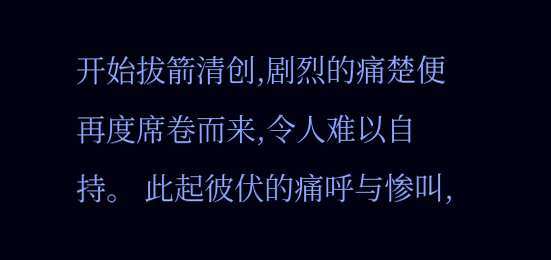开始拔箭清创,剧烈的痛楚便再度席卷而来,令人难以自持。 此起彼伏的痛呼与惨叫,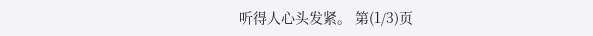听得人心头发紧。 第(1/3)页